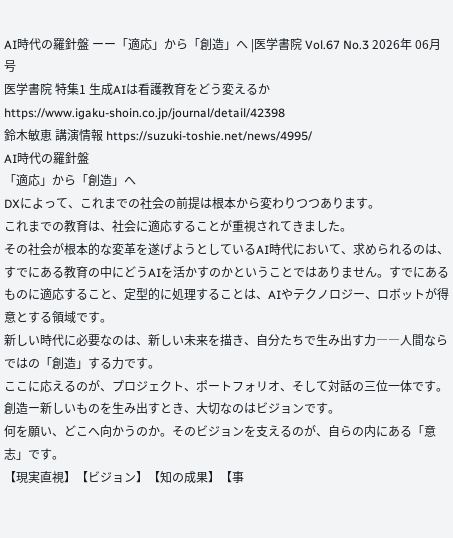AI時代の羅針盤 ーー「適応」から「創造」へ |医学書院 Vol.67 No.3 2026年 06月号
医学書院 特集1 生成AIは看護教育をどう変えるか
https://www.igaku-shoin.co.jp/journal/detail/42398
鈴木敏恵 講演情報 https://suzuki-toshie.net/news/4995/
AI時代の羅針盤
「適応」から「創造」へ
DXによって、これまでの社会の前提は根本から変わりつつあります。
これまでの教育は、社会に適応することが重視されてきました。
その社会が根本的な変革を遂げようとしているAI時代において、求められるのは、すでにある教育の中にどうAIを活かすのかということではありません。すでにあるものに適応すること、定型的に処理することは、AIやテクノロジー、ロボットが得意とする領域です。
新しい時代に必要なのは、新しい未来を描き、自分たちで生み出す力――人間ならではの「創造」する力です。
ここに応えるのが、プロジェクト、ポートフォリオ、そして対話の三位一体です。
創造ー新しいものを生み出すとき、大切なのはビジョンです。
何を願い、どこへ向かうのか。そのビジョンを支えるのが、自らの内にある「意志」です。
【現実直視】【ビジョン】【知の成果】【事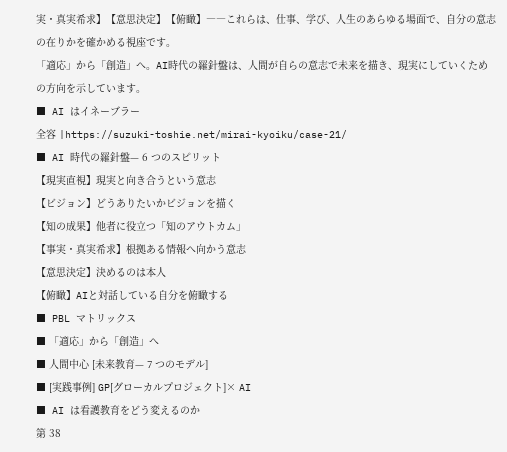実・真実希求】【意思決定】【俯瞰】――これらは、仕事、学び、人生のあらゆる場面で、自分の意志の在りかを確かめる視座です。
「適応」から「創造」へ。AI時代の羅針盤は、人間が自らの意志で未来を描き、現実にしていくための方向を示しています。
■ AI はイネーブラー
全容 |https://suzuki-toshie.net/mirai-kyoiku/case-21/
■ AI 時代の羅針盤— 6 つのスピリット
【現実直視】現実と向き合うという意志
【ビジョン】どうありたいかビジョンを描く
【知の成果】他者に役立つ「知のアウトカム」
【事実・真実希求】根拠ある情報へ向かう意志
【意思決定】決めるのは本人
【俯瞰】AIと対話している自分を俯瞰する
■ PBL マトリックス
■ 「適応」から「創造」へ
■ 人間中心 [未来教育— 7 つのモデル]
■ [実践事例] GP[グローカルプロジェクト]× AI
■ AI は看護教育をどう変えるのか
第 38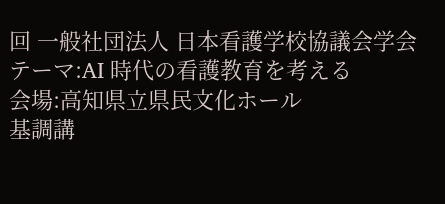回 一般社団法人 日本看護学校協議会学会
テーマ:AI 時代の看護教育を考える
会場:高知県立県民文化ホール
基調講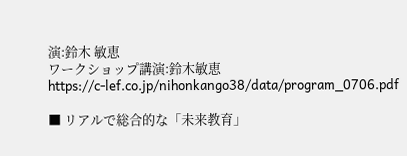演:鈴木 敏恵
ワークショップ講演:鈴木敏恵
https://c-lef.co.jp/nihonkango38/data/program_0706.pdf

■ リアルで総合的な「未来教育」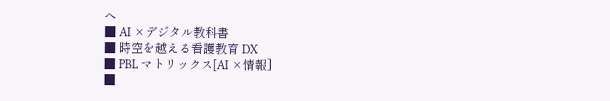へ
■ AI ×デジタル教科書
■ 時空を越える看護教育 DX
■ PBL マトリックス[AI ×情報]
■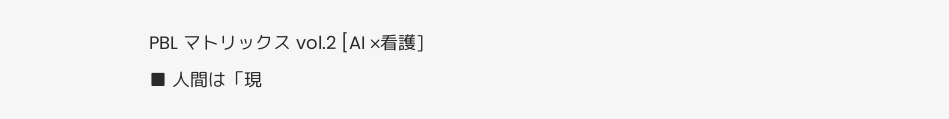PBL マトリックス vol.2 [AI ×看護]
■ 人間は「現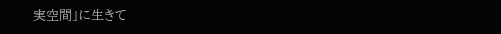実空間」に生きて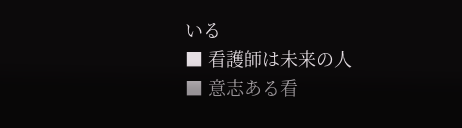いる
■ 看護師は未来の人
■ 意志ある看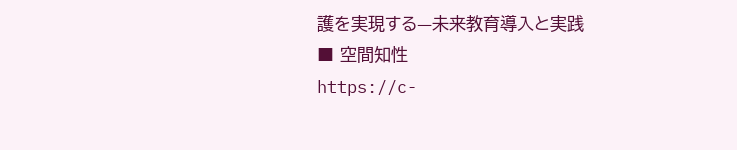護を実現する—未来教育導入と実践
■ 空間知性
https://c-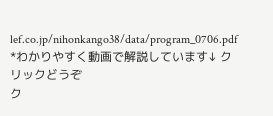lef.co.jp/nihonkango38/data/program_0706.pdf
*わかりやすく動画で解説しています↓ クリックどうぞ
ク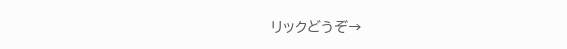リックどうぞ→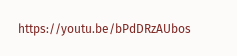https://youtu.be/bPdDRzAUbos